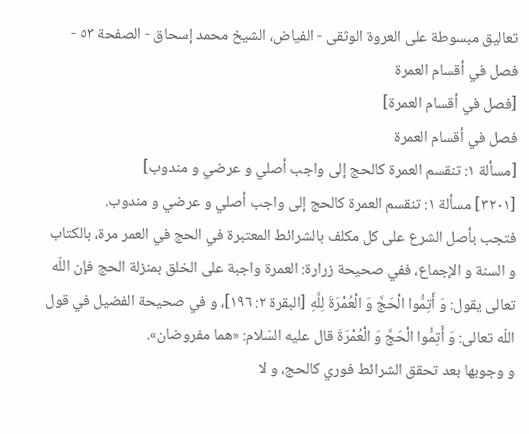تعاليق مبسوطة على العروة الوثقى - الفياض، الشيخ محمد إسحاق - الصفحة ٥٣ - فصل في أقسام العمرة
[فصل في أقسام العمرة]
فصل في أقسام العمرة
[مسألة ١: تنقسم العمرة كالحج إلى واجب أصلي و عرضي و مندوب]
[٣٢٠١] مسألة ١: تنقسم العمرة كالحج إلى واجب أصلي و عرضي و مندوب.
فتجب بأصل الشرع على كل مكلف بالشرائط المعتبرة في الحج في العمر مرة، بالكتاب و السنة و الإجماع، ففي صحيحة زرارة: العمرة واجبة على الخلق بمنزلة الحج فإن اللّه تعالى يقول: وَ أَتِمُّوا الْحَجَّ وَ الْعُمْرَةَ لِلَّهِ [البقرة ٢: ١٩٦]، و في صحيحة الفضيل في قول اللّه تعالى: وَ أَتِمُّوا الْحَجَّ وَ الْعُمْرَةَ قال عليه السّلام: «هما مفروضان».
و وجوبها بعد تحقق الشرائط فوري كالحج، و لا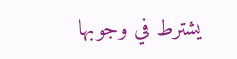يشترط في وجوبها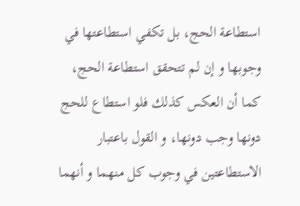استطاعة الحج، بل تكفي استطاعتها في وجوبها و إن لم تتحقق استطاعة الحج، كما أن العكس كذلك فلو استطاع للحج دونها وجب دونها، و القول باعتبار الاستطاعتين في وجوب كل منهما و أنهما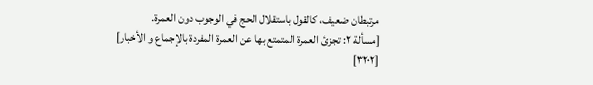مرتبطان ضعيف، كالقول باستقلال الحج في الوجوب دون العمرة.
[مسألة ٢: تجزئ العمرة المتمتع بها عن العمرة المفردة بالإجماع و الأخبار]
[٣٢٠٢]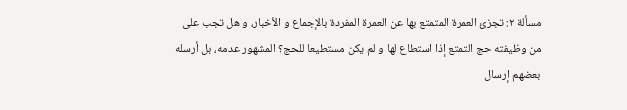مسألة ٢: تجزئ العمرة المتمتع بها عن العمرة المفردة بالإجماع و الأخبار، و هل تجب على من وظيفته حج التمتع إذا استطاع لها و لم يكن مستطيعا للحج؟ المشهور عدمه، بل أرسله بعضهم إرسال